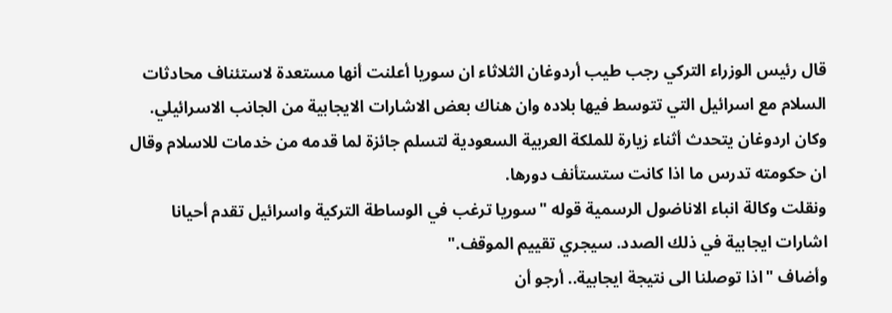قال رئيس الوزراء التركي رجب طيب أردوغان الثلاثاء ان سوريا أعلنت أنها مستعدة لاستئناف محادثات السلام مع اسرائيل التي تتوسط فيها بلاده وان هناك بعض الاشارات الايجابية من الجانب الاسرائيلي.
وكان اردوغان يتحدث أثناء زيارة للملكة العربية السعودية لتسلم جائزة لما قدمه من خدمات للاسلام وقال ان حكومته تدرس ما اذا كانت ستستأنف دورها.
ونقلت وكالة انباء الاناضول الرسمية قوله "سوريا ترغب في الوساطة التركية واسرائيل تقدم أحيانا اشارات ايجابية في ذلك الصدد. سيجري تقييم الموقف."
وأضاف "اذا توصلنا الى نتيجة ايجابية.. أرجو أن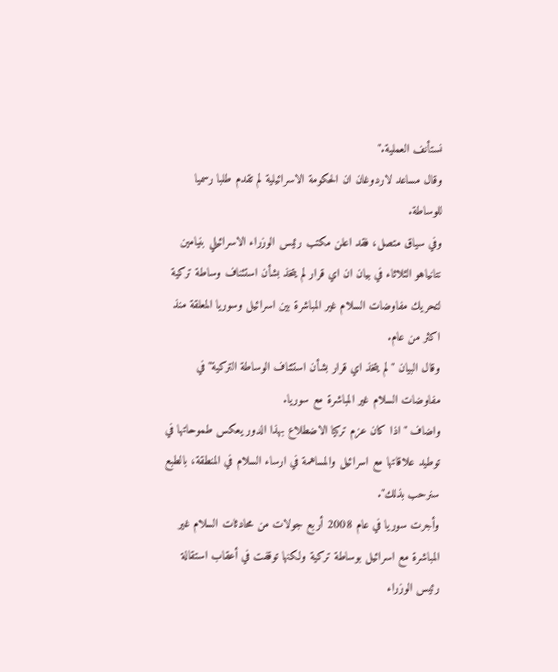نستأنف العملية."
وقال مساعد لاردوغان ان الحكومة الاسرائيلية لم تقدم طلبا رسميا للوساطة.
وفي سياق متصل، فقد اعلن مكتب رئيس الوزراء الاسرائيلي بنيامين نتانياهو الثلاثاء في بيان ان اي قرار لم يتخذ بشأن استئناف وساطة تركية لتحريك مفاوضات السلام غير المباشرة بين اسرائيل وسوريا المعلقة منذ اكثر من عام.
وقال البيان "لم يتخذ اي قرار بشأن استئناف الوساطة التركية" في مفاوضات السلام غير المباشرة مع سوريا.
واضاف "اذا كان عزم تركيا الاضطلاع بهذا الدور يعكس طموحاتها في توطيد علاقاتها مع اسرائيل والمساهمة في ارساء السلام في المنطقة، بالطبع سنرحب بذلك".
وأجرت سوريا في عام 2008 أربع جولات من محادثات السلام غير المباشرة مع اسرائيل بوساطة تركية ولكنها توقفت في أعقاب استقالة رئيس الوزراء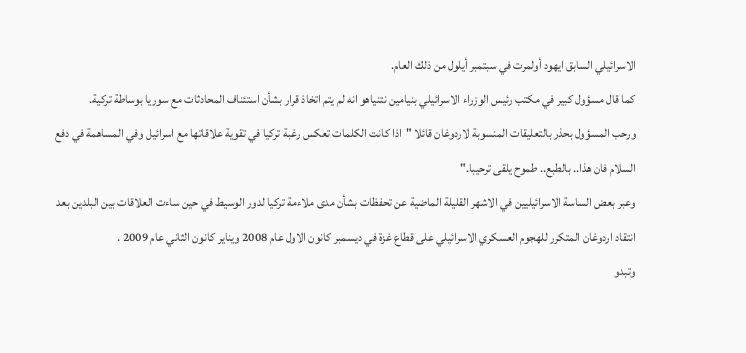الاسرائيلي السابق ايهود أولمرت في سبتمبر أيلول من ذلك العام.
كما قال مسؤول كبير في مكتب رئيس الوزراء الاسرائيلي بنيامين نتنياهو انه لم يتم اتخاذ قرار بشأن استئناف المحادثات مع سوريا بوساطة تركية.
ورحب المسؤول بحذر بالتعليقات المنسوبة لاردوغان قائلا "اذا كانت الكلمات تعكس رغبة تركيا في تقوية علاقاتها مع اسرائيل وفي المساهمة في دفع السلام فان هذا.. بالطبع.. طموح يلقى ترحيبا."
وعبر بعض الساسة الاسرائيليين في الاشهر القليلة الماضية عن تحفظات بشأن مدى ملاءمة تركيا لدور الوسيط في حين ساءت العلاقات بين البلدين بعد انتقاد اردوغان المتكرر للهجوم العسكري الاسرائيلي على قطاع غزة في ديسمبر كانون الاول عام 2008 ويناير كانون الثاني عام 2009 .
وتبدو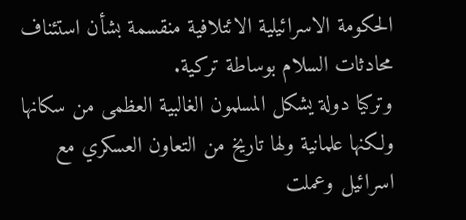الحكومة الاسرائيلية الائتلافية منقسمة بشأن استئناف محادثات السلام بوساطة تركية.
وتركيا دولة يشكل المسلمون الغالبية العظمى من سكانها ولكنها علمانية ولها تاريخ من التعاون العسكري مع اسرائيل وعملت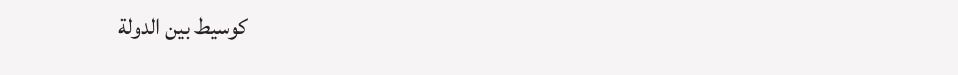كوسيط بين الدولة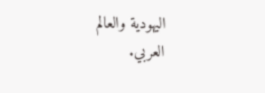اليهودية والعالم العربي.